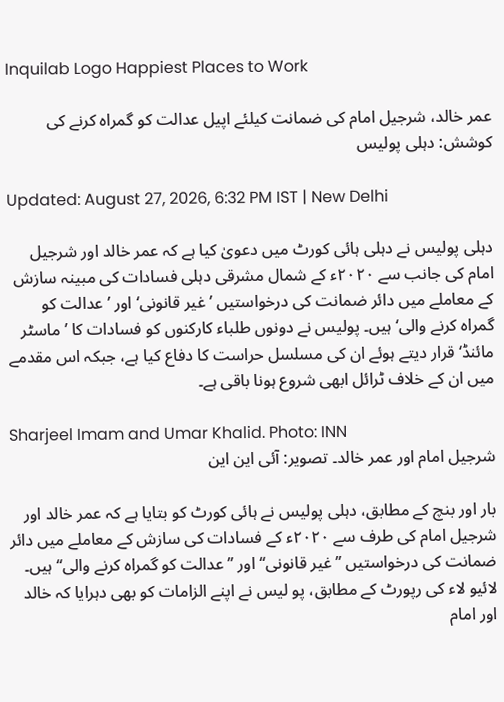Inquilab Logo Happiest Places to Work

عمر خالد، شرجیل امام کی ضمانت کیلئے اپیل عدالت کو گمراہ کرنے کی کوشش: دہلی پولیس

Updated: August 27, 2026, 6:32 PM IST | New Delhi

دہلی پولیس نے دہلی ہائی کورٹ میں دعویٰ کیا ہے کہ عمر خالد اور شرجیل امام کی جانب سے ۲۰۲۰ء کے شمال مشرقی دہلی فسادات کی مبینہ سازش کے معاملے میں دائر ضمانت کی درخواستیں ’غیر قانونی‘ اور ’عدالت کو گمراہ کرنے والی‘ ہیں۔ پولیس نے دونوں طلباء کارکنوں کو فسادات کا ’ماسٹر مائنڈ‘ قرار دیتے ہوئے ان کی مسلسل حراست کا دفاع کیا ہے، جبکہ اس مقدمے میں ان کے خلاف ٹرائل ابھی شروع ہونا باقی ہے۔

Sharjeel Imam and Umar Khalid. Photo: INN
شرجیل امام اور عمر خالد۔ تصویر: آئی این این

بار اور بنچ کے مطابق، دہلی پولیس نے ہائی کورٹ کو بتایا ہے کہ عمر خالد اور شرجیل امام کی طرف سے ۲۰۲۰ء کے فسادات کی سازش کے معاملے میں دائر ضمانت کی درخواستیں ’’غیر قانونی‘‘ اور ’’عدالت کو گمراہ کرنے والی‘‘ ہیں۔ لائیو لاء کی رپورٹ کے مطابق، پو لیس نے اپنے الزامات کو بھی دہرایا کہ خالد اور امام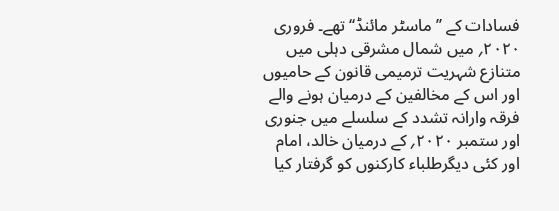فسادات کے ’’ماسٹر مائنڈ‘‘ تھے۔ فروری ۲۰۲۰؍ میں شمال مشرقی دہلی میں متنازع شہریت ترمیمی قانون کے حامیوں اور اس کے مخالفین کے درمیان ہونے والے فرقہ وارانہ تشدد کے سلسلے میں جنوری اور ستمبر ۲۰۲۰؍ کے درمیان خالد، امام اور کئی دیگرطلباء کارکنوں کو گرفتار کیا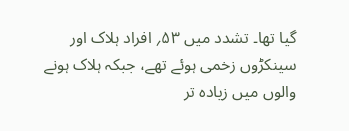گیا تھا۔ تشدد میں ۵۳؍ افراد ہلاک اور سینکڑوں زخمی ہوئے تھے، جبکہ ہلاک ہونے والوں میں زیادہ تر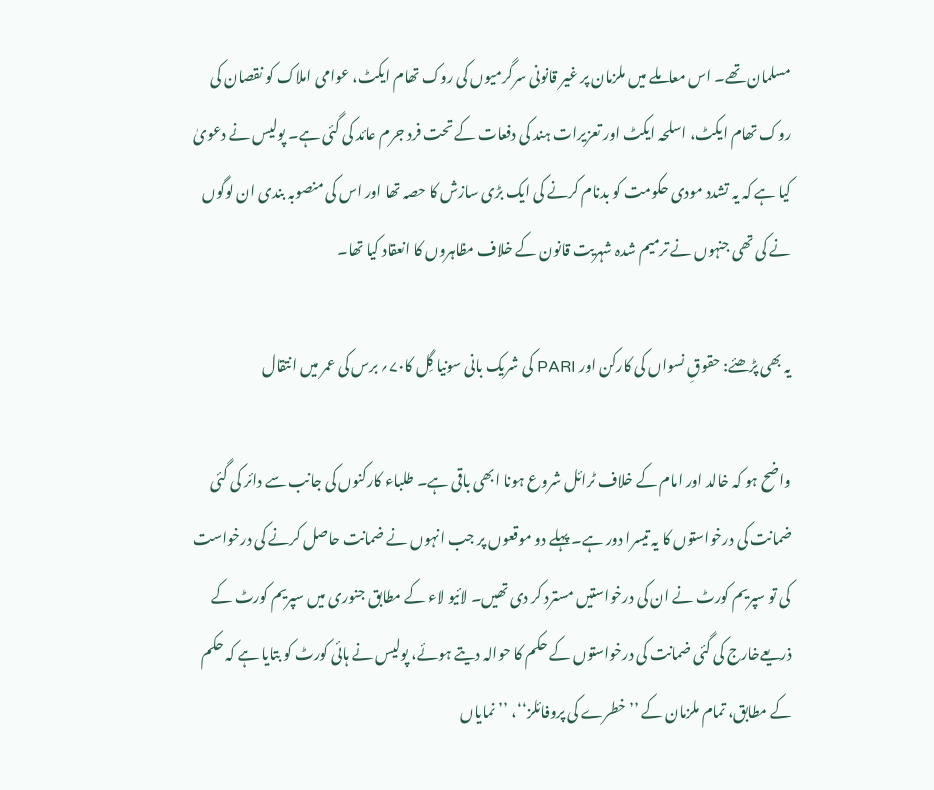مسلمان تھے۔ اس معاملے میں ملزمان پر غیر قانونی سرگرمیوں کی روک تھام ایکٹ، عوامی املاک کو نقصان کی روک تھام ایکٹ، اسلحہ ایکٹ اور تعزیرات ہند کی دفعات کے تحت فرد جرم عائد کی گئی ہے۔ پولیس نے دعویٰ کیا ہے کہ یہ تشدد مودی حکومت کو بدنام کرنے کی ایک بڑی سازش کا حصہ تھا اور اس کی منصوبہ بندی ان لوگوں نے کی تھی جنہوں نے ترمیم شدہ شہریت قانون کے خلاف مظاہروں کا انعقاد کیا تھا۔

یہ بھی پڑھئے: حقوقِ نسواں کی کارکن اور PARI کی شریک بانی سونیا گِل کا۷۰؍ برس کی عمر میں انتقال

واضح ہو کہ خالد اور امام کے خلاف ٹرائل شروع ہونا ابھی باقی ہے۔ طلباء کارکنوں کی جانب سے دائر کی گئی ضمانت کی درخواستوں کا یہ تیسرا دور ہے۔ پہلے دو موقعوں پر جب انہوں نے ضمانت حاصل کرنے کی درخواست کی تو سپریم کورٹ نے ان کی درخواستیں مسترد کر دی تھیں۔ لائیو لاء کے مطابق جنوری میں سپریم کورٹ کے ذریعےخارج کی گئی ضمانت کی درخواستوں کے حکم کا حوالہ دیتے ہوئے، پولیس نے ہائی کورٹ کو بتایا ہے کہ حکم کے مطابق، تمام ملزمان کے ’’خطرے کی پروفائلز‘‘، ’’نمایاں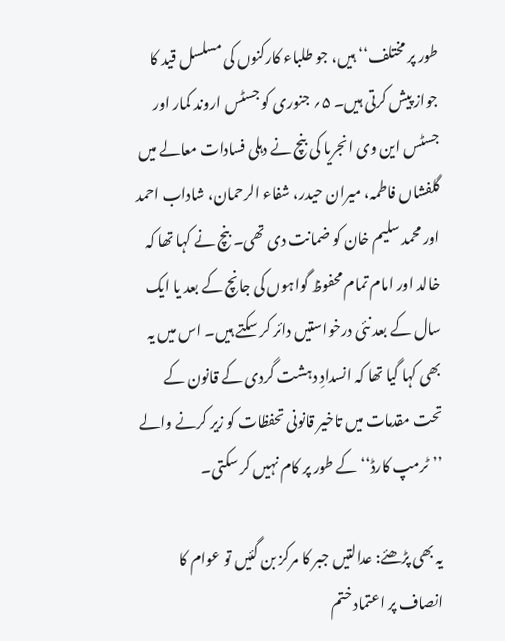طور پر مختلف‘‘ ہیں، جو طلباء کارکنوں کی مسلسل قید کا جواز پیش کرتی ہیں۔ ۵؍ جنوری کو جسٹس اروند کمار اور جسٹس این وی انجریا کی بنچ نے دہلی فسادات معالے میں گلفشاں فاطمہ، میران حیدر، شفاء الرحمان، شاداب احمد اور محمد سلیم خان کو ضمانت دی تھی۔ بنچ نے کہا تھا کہ خالد اور امام تمام محفوظ گواہوں کی جانچ کے بعد یا ایک سال کے بعد نئی درخواستیں دائر کر سکتے ہیں۔ اس میں یہ بھی کہا گیا تھا کہ انسدادِ دہشت گردی کے قانون کے تحت مقدمات میں تاخیر قانونی تحفظات کو زیر کرنے والے ’’ٹرمپ کارڈ‘‘ کے طور پر کام نہیں کر سکتی۔

یہ بھی پڑھئے: عدالتیں جبر کا مرکز بن گئیں تو عوام کا انصاف پر اعتماد ختم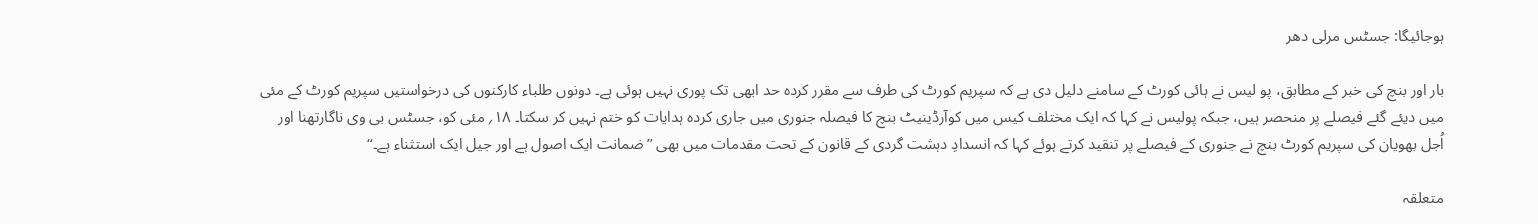ہوجائیگا: جسٹس مرلی دھر

بار اور بنچ کی خبر کے مطابق، پو لیس نے ہائی کورٹ کے سامنے دلیل دی ہے کہ سپریم کورٹ کی طرف سے مقرر کردہ حد ابھی تک پوری نہیں ہوئی ہے۔ دونوں طلباء کارکنوں کی درخواستیں سپریم کورٹ کے مئی میں دیئے گئے فیصلے پر منحصر ہیں، جبکہ پولیس نے کہا کہ ایک مختلف کیس میں کوآرڈینیٹ بنچ کا فیصلہ جنوری میں جاری کردہ ہدایات کو ختم نہیں کر سکتا۔ ۱۸؍ مئی کو، جسٹس بی وی ناگارتھنا اور اُجل بھویان کی سپریم کورٹ بنچ نے جنوری کے فیصلے پر تنقید کرتے ہوئے کہا کہ انسدادِ دہشت گردی کے قانون کے تحت مقدمات میں بھی ’’ضمانت ایک اصول ہے اور جیل ایک استثناء ہے۔‘‘

متعلقہ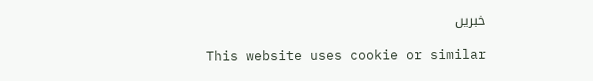خبریں

This website uses cookie or similar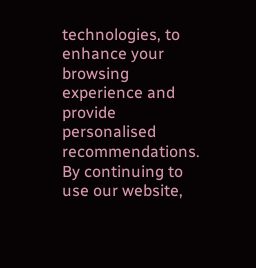technologies, to enhance your browsing experience and provide personalised recommendations. By continuing to use our website,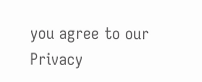you agree to our Privacy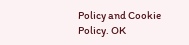Policy and Cookie Policy. OK